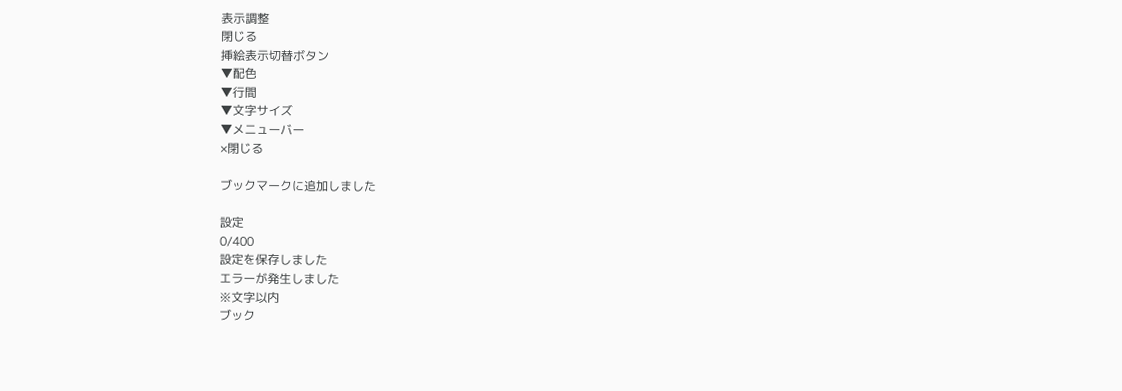表示調整
閉じる
挿絵表示切替ボタン
▼配色
▼行間
▼文字サイズ
▼メニューバー
×閉じる

ブックマークに追加しました

設定
0/400
設定を保存しました
エラーが発生しました
※文字以内
ブック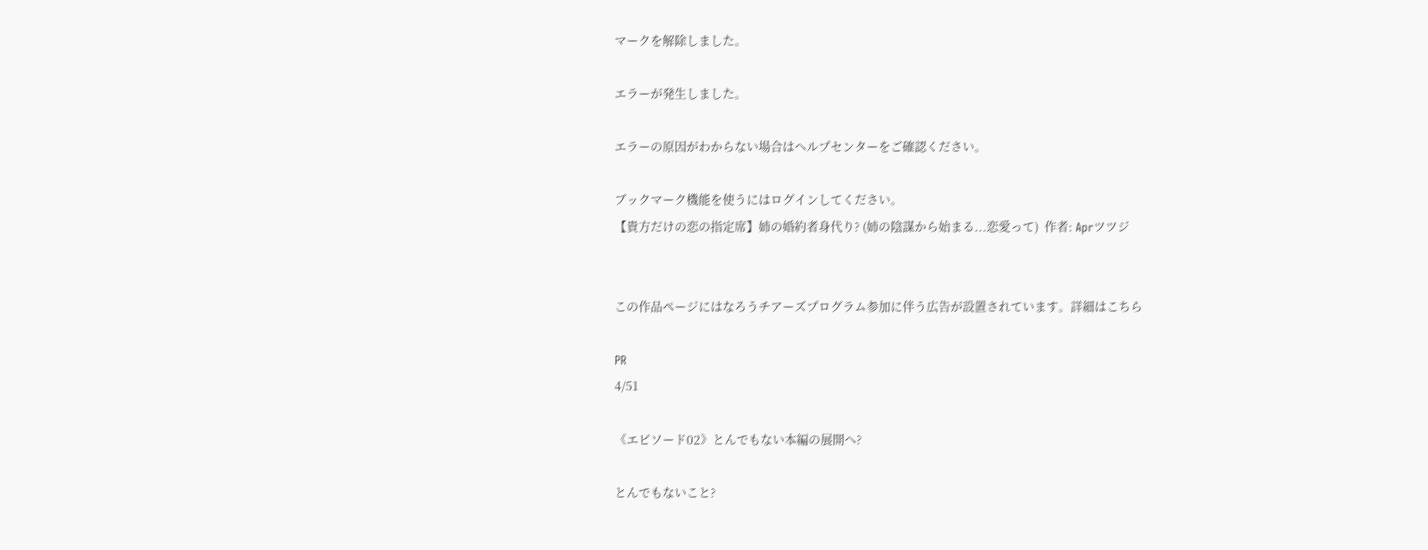マークを解除しました。

エラーが発生しました。

エラーの原因がわからない場合はヘルプセンターをご確認ください。

ブックマーク機能を使うにはログインしてください。
【貴方だけの恋の指定席】姉の婚約者身代り? (姉の陰謀から始まる...恋愛って)  作者: Aprツツジ


この作品ページにはなろうチアーズプログラム参加に伴う広告が設置されています。詳細はこちら

PR
4/51

《エピソード02》とんでもない本編の展開へ?

とんでもないこと?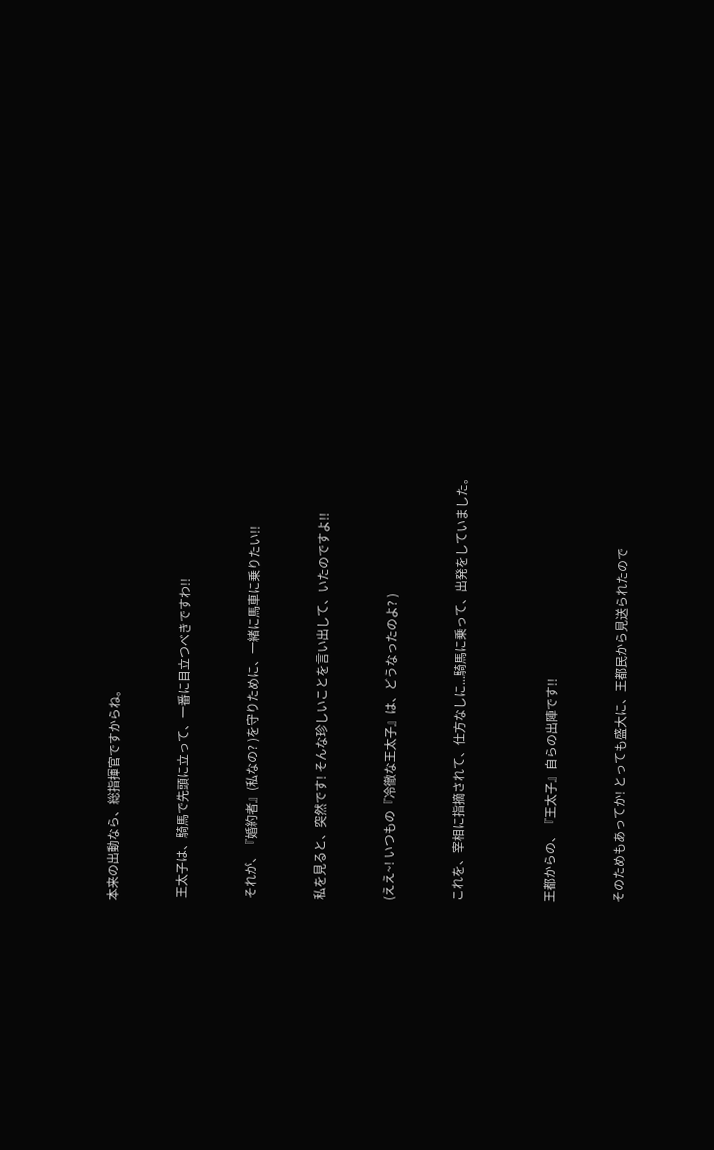本来の出動なら、総指揮官ですからね。


 王太子は、騎馬で先頭に立って、一番に目立つべきですわ!!


 それが、『婚約者』(私なの? )を守りために、一緒に馬車に乗りたい!!


 私を見ると、突然です! そんな珍しいことを言い出して、いたのですよ!!


 (ええ~! いつもの『冷徹な王太子』は、どうなったのよ? )


 これを、宰相に指摘されて、仕方なしに...騎馬に乗って、出発をしていました。



 王都からの、『王太子』自らの出陣です!!


 そのためもあってか! とっても盛大に、王都民から見送られたので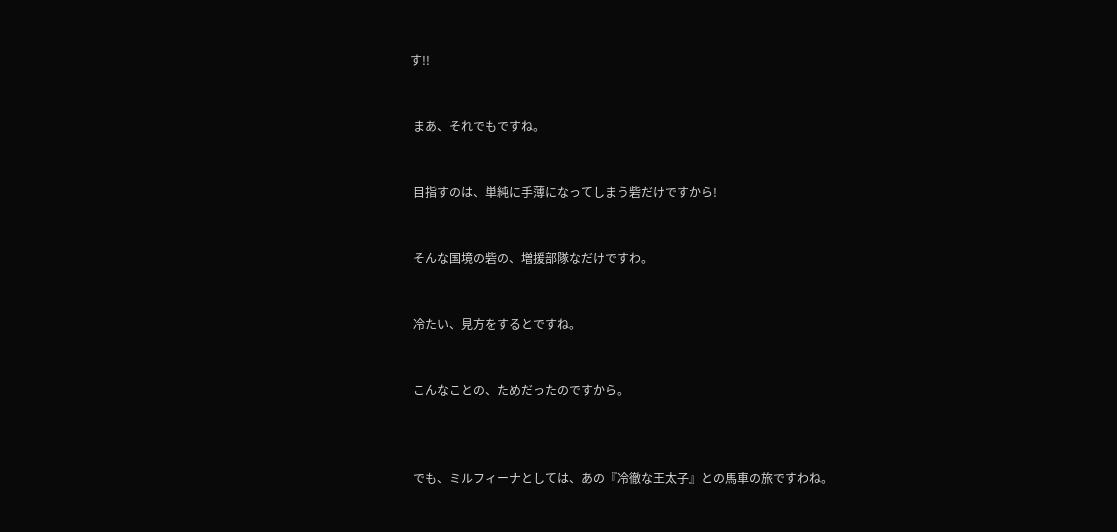す!!


 まあ、それでもですね。


 目指すのは、単純に手薄になってしまう砦だけですから!


 そんな国境の砦の、増援部隊なだけですわ。


 冷たい、見方をするとですね。


 こんなことの、ためだったのですから。



 でも、ミルフィーナとしては、あの『冷徹な王太子』との馬車の旅ですわね。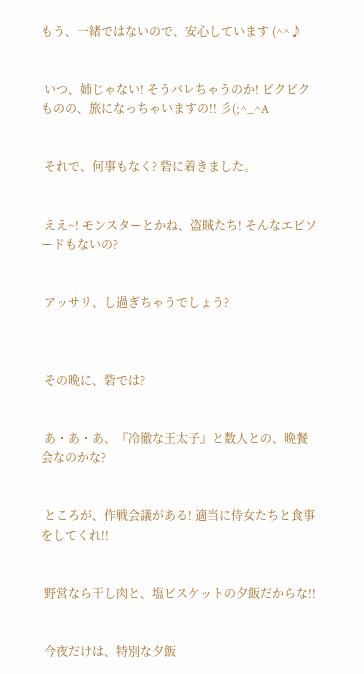もう、一緒ではないので、安心しています (^^♪


 いつ、姉じゃない! そうバレちゃうのか! ビクビクものの、旅になっちゃいますの!! 彡(;^_^A


 それで、何事もなく? 砦に着きました。


 ええ~! モンスターとかね、盗賊たち! そんなエピソードもないの?


 アッサリ、し過ぎちゃうでしょう?



 その晩に、砦では?


 あ・あ・あ、『冷徹な王太子』と数人との、晩餐会なのかな?


 ところが、作戦会議がある! 適当に侍女たちと食事をしてくれ!!


 野営なら干し肉と、塩ビスケットの夕飯だからな!!


 今夜だけは、特別な夕飯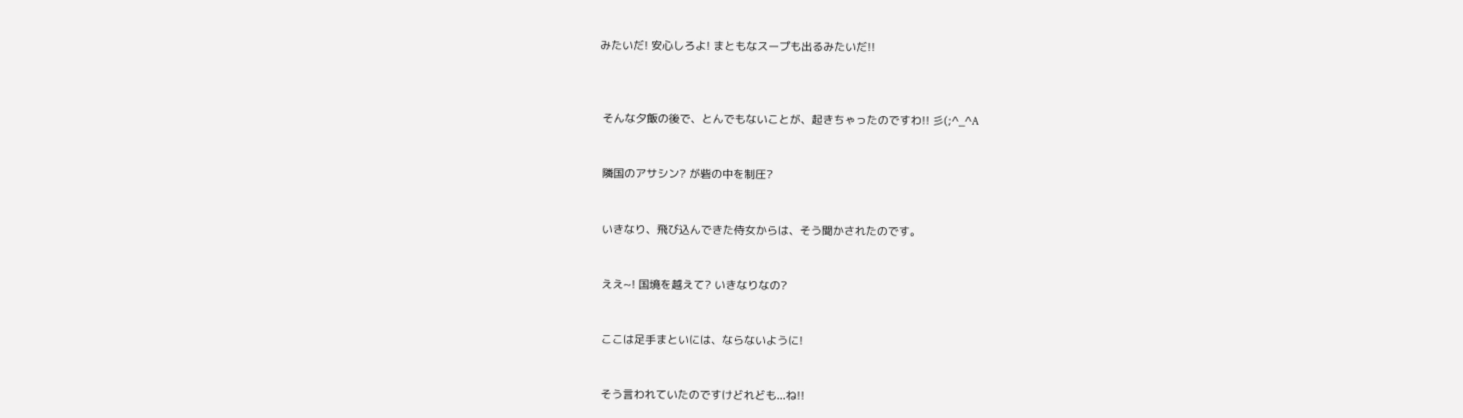みたいだ! 安心しろよ! まともなスープも出るみたいだ!!



 そんな夕飯の後で、とんでもないことが、起きちゃったのですわ!! 彡(;^_^A


 隣国のアサシン? が砦の中を制圧?


 いきなり、飛び込んできた侍女からは、そう聞かされたのです。


 ええ~! 国境を越えて? いきなりなの?


 ここは足手まといには、ならないように!


 そう言われていたのですけどれども...ね!!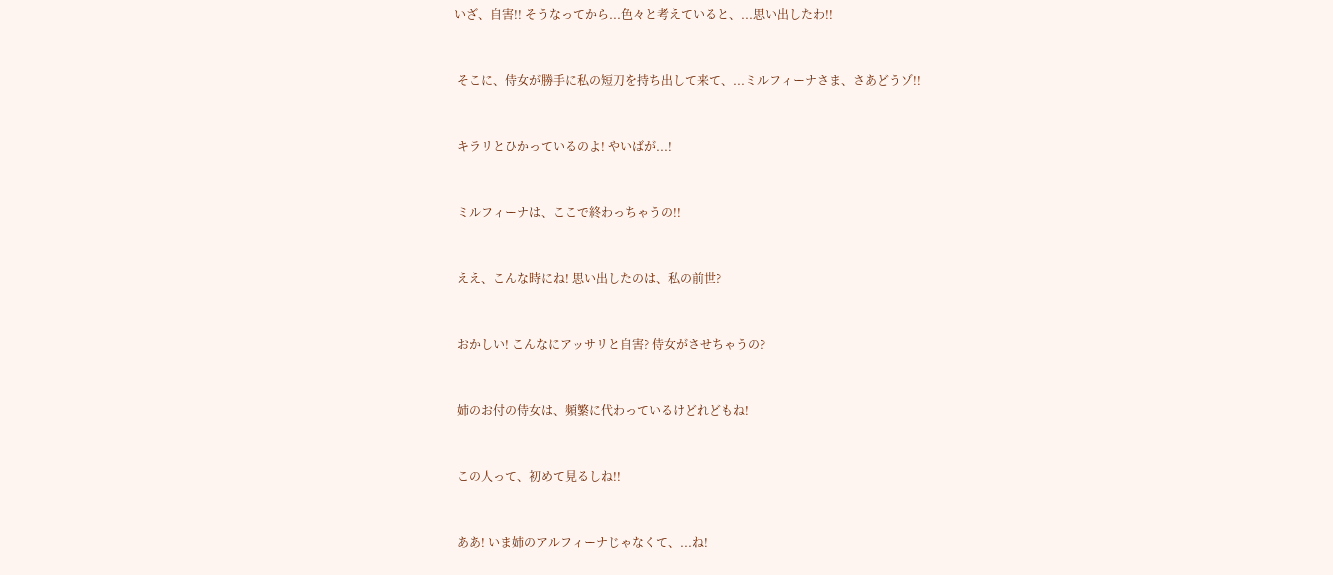いざ、自害!! そうなってから...色々と考えていると、...思い出したわ!!


 そこに、侍女が勝手に私の短刀を持ち出して来て、...ミルフィーナさま、さあどうゾ!!


 キラリとひかっているのよ! やいばが...!


 ミルフィーナは、ここで終わっちゃうの!!


 ええ、こんな時にね! 思い出したのは、私の前世?


 おかしい! こんなにアッサリと自害? 侍女がさせちゃうの?


 姉のお付の侍女は、頻繁に代わっているけどれどもね!


 この人って、初めて見るしね!!


 ああ! いま姉のアルフィーナじゃなくて、...ね!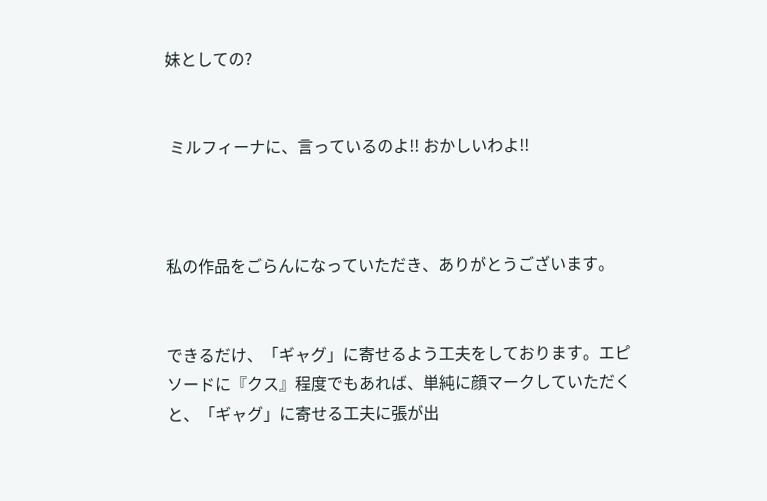妹としての?


 ミルフィーナに、言っているのよ!! おかしいわよ!!



私の作品をごらんになっていただき、ありがとうございます。


できるだけ、「ギャグ」に寄せるよう工夫をしております。エピソードに『クス』程度でもあれば、単純に顔マークしていただくと、「ギャグ」に寄せる工夫に張が出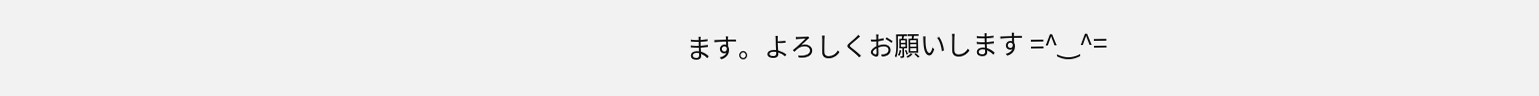ます。よろしくお願いします =^‿^=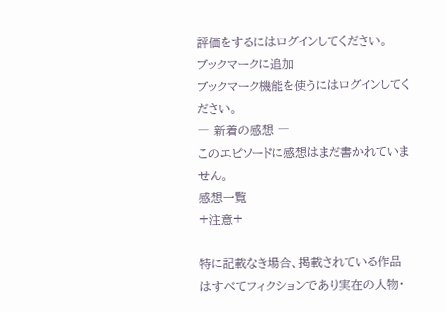評価をするにはログインしてください。
ブックマークに追加
ブックマーク機能を使うにはログインしてください。
― 新着の感想 ―
このエピソードに感想はまだ書かれていません。
感想一覧
+注意+

特に記載なき場合、掲載されている作品はすべてフィクションであり実在の人物・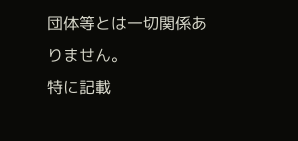団体等とは一切関係ありません。
特に記載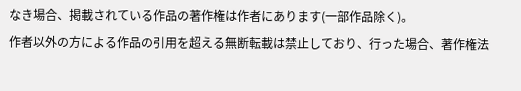なき場合、掲載されている作品の著作権は作者にあります(一部作品除く)。
作者以外の方による作品の引用を超える無断転載は禁止しており、行った場合、著作権法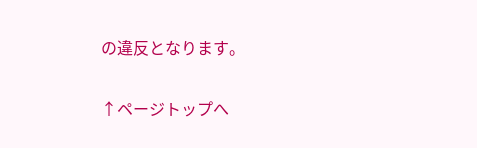の違反となります。

↑ページトップへ